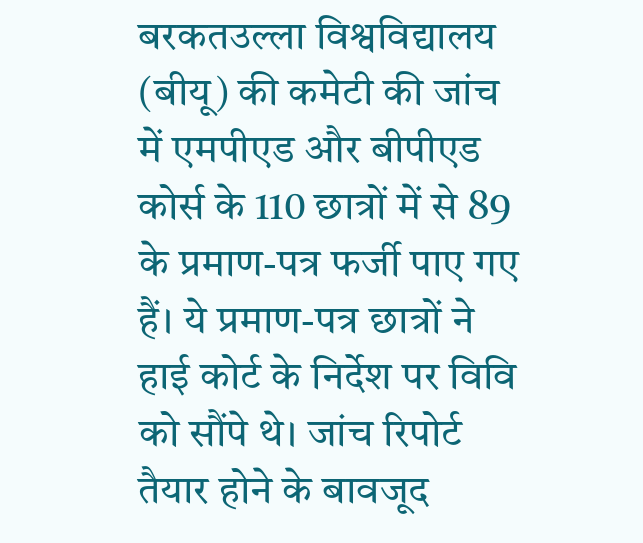बरकतउल्ला विश्वविद्यालय (बीयू) की कमेटी की जांच में एमपीएड और बीपीएड कोर्स के 110 छात्रों में से 89 के प्रमाण-पत्र फर्जी पाए गए हैं। ये प्रमाण-पत्र छात्रों ने हाई कोर्ट के निर्देश पर विवि को सौंपे थे। जांच रिपोर्ट तैयार होने के बावजूद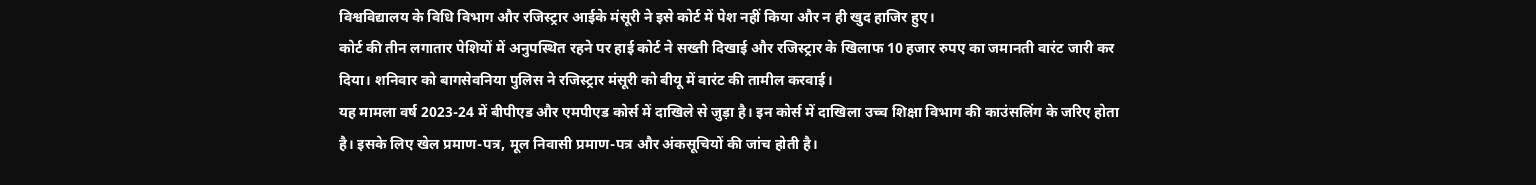विश्वविद्यालय के विधि विभाग और रजिस्ट्रार आईके मंसूरी ने इसे कोर्ट में पेश नहीं किया और न ही खुद हाजिर हुए।
कोर्ट की तीन लगातार पेशियों में अनुपस्थित रहने पर हाई कोर्ट ने सख्ती दिखाई और रजिस्ट्रार के खिलाफ 10 हजार रुपए का जमानती वारंट जारी कर दिया। शनिवार को बागसेवनिया पुलिस ने रजिस्ट्रार मंसूरी को बीयू में वारंट की तामील करवाई।
यह मामला वर्ष 2023-24 में बीपीएड और एमपीएड कोर्स में दाखिले से जुड़ा है। इन कोर्स में दाखिला उच्च शिक्षा विभाग की काउंसलिंग के जरिए होता है। इसके लिए खेल प्रमाण-पत्र, मूल निवासी प्रमाण-पत्र और अंकसूचियों की जांच होती है।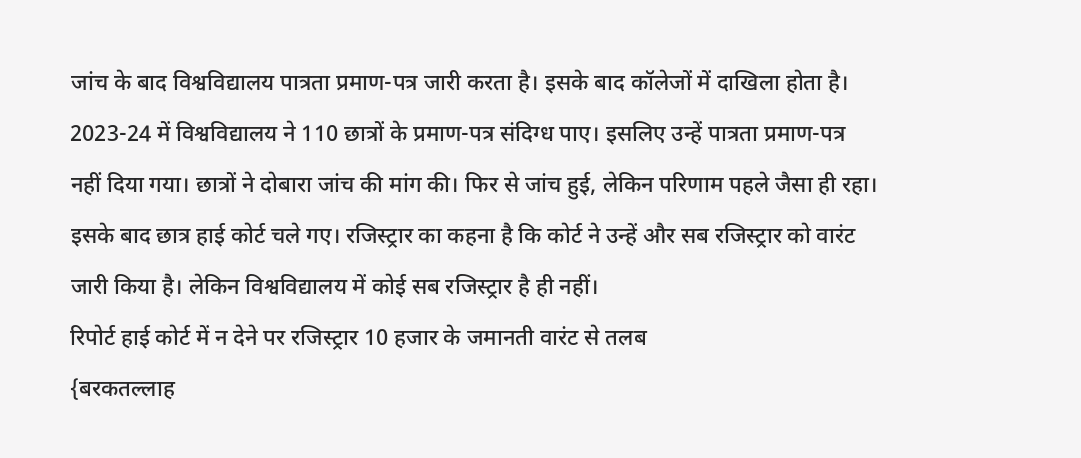जांच के बाद विश्वविद्यालय पात्रता प्रमाण-पत्र जारी करता है। इसके बाद कॉलेजों में दाखिला होता है।
2023-24 में विश्वविद्यालय ने 110 छात्रों के प्रमाण-पत्र संदिग्ध पाए। इसलिए उन्हें पात्रता प्रमाण-पत्र नहीं दिया गया। छात्रों ने दोबारा जांच की मांग की। फिर से जांच हुई, लेकिन परिणाम पहले जैसा ही रहा। इसके बाद छात्र हाई कोर्ट चले गए। रजिस्ट्रार का कहना है कि कोर्ट ने उन्हें और सब रजिस्ट्रार को वारंट जारी किया है। लेकिन विश्वविद्यालय में कोई सब रजिस्ट्रार है ही नहीं।
रिपोर्ट हाई कोर्ट में न देने पर रजिस्ट्रार 10 हजार के जमानती वारंट से तलब
{बरकतल्लाह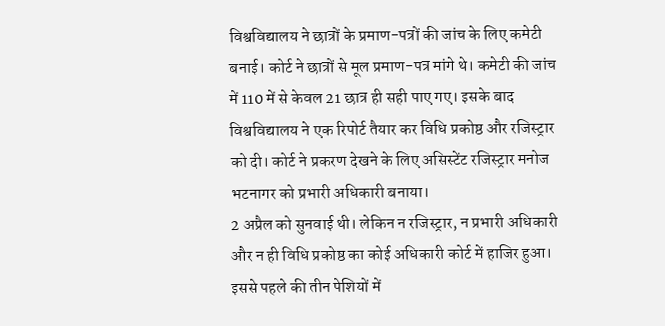विश्वविद्यालय ने छात्रों के प्रमाण-पत्रों की जांच के लिए कमेटी बनाई। कोर्ट ने छात्रों से मूल प्रमाण-पत्र मांगे थे। कमेटी की जांच में 110 में से केवल 21 छात्र ही सही पाए गए। इसके बाद विश्वविद्यालय ने एक रिपोर्ट तैयार कर विधि प्रकोष्ठ और रजिस्ट्रार को दी। कोर्ट ने प्रकरण देखने के लिए असिस्टेंट रजिस्ट्रार मनोज भटनागर को प्रभारी अधिकारी बनाया।
2 अप्रैल को सुनवाई थी। लेकिन न रजिस्ट्रार, न प्रभारी अधिकारी और न ही विधि प्रकोष्ठ का कोई अधिकारी कोर्ट में हाजिर हुआ। इससे पहले की तीन पेशियों में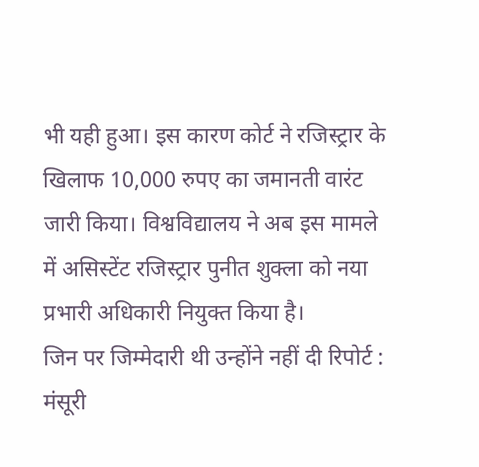भी यही हुआ। इस कारण कोर्ट ने रजिस्ट्रार के खिलाफ 10,000 रुपए का जमानती वारंट जारी किया। विश्वविद्यालय ने अब इस मामले में असिस्टेंट रजिस्ट्रार पुनीत शुक्ला को नया प्रभारी अधिकारी नियुक्त किया है।
जिन पर जिम्मेदारी थी उन्होंने नहीं दी रिपोर्ट : मंसूरी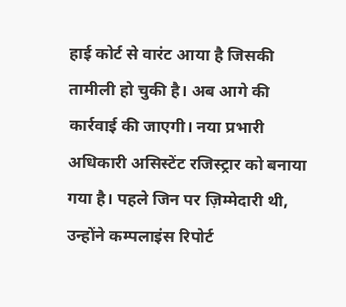हाई कोर्ट से वारंट आया है जिसकी तामीली हो चुकी है। अब आगे की कार्रवाई की जाएगी। नया प्रभारी अधिकारी असिस्टेंट रजिस्ट्रार को बनाया गया है। पहले जिन पर ज़िम्मेदारी थी, उन्होंने कम्पलाइंस रिपोर्ट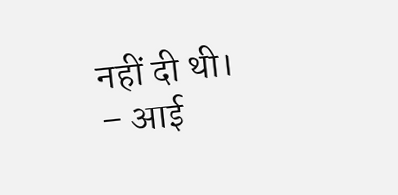नहीं दी थी।
– आई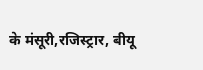के मंसूरी,रजिस्ट्रार, बीयू